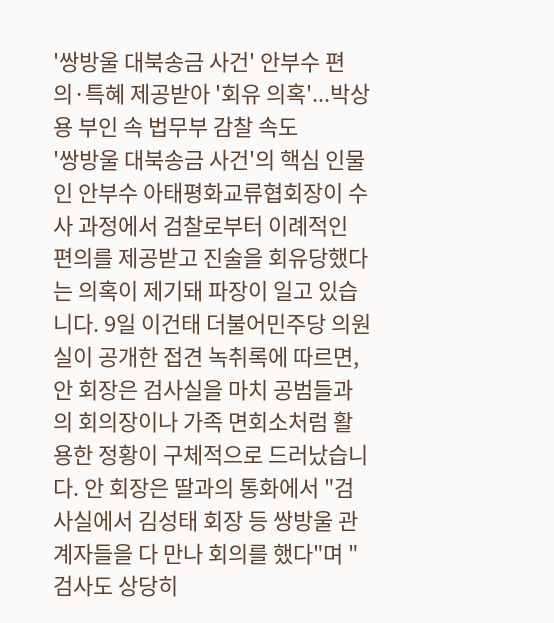'쌍방울 대북송금 사건' 안부수 편의·특혜 제공받아 '회유 의혹'...박상용 부인 속 법무부 감찰 속도
'쌍방울 대북송금 사건'의 핵심 인물인 안부수 아태평화교류협회장이 수사 과정에서 검찰로부터 이례적인 편의를 제공받고 진술을 회유당했다는 의혹이 제기돼 파장이 일고 있습니다. 9일 이건태 더불어민주당 의원실이 공개한 접견 녹취록에 따르면, 안 회장은 검사실을 마치 공범들과의 회의장이나 가족 면회소처럼 활용한 정황이 구체적으로 드러났습니다. 안 회장은 딸과의 통화에서 "검사실에서 김성태 회장 등 쌍방울 관계자들을 다 만나 회의를 했다"며 "검사도 상당히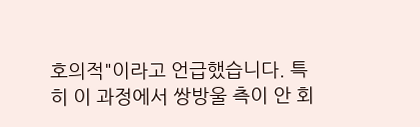호의적"이라고 언급했습니다. 특히 이 과정에서 쌍방울 측이 안 회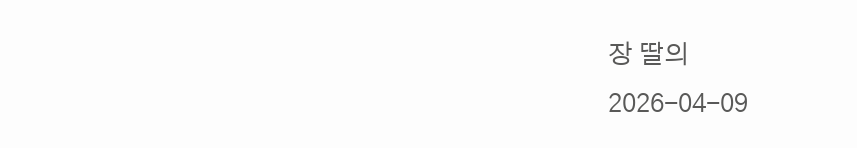장 딸의
2026-04-09